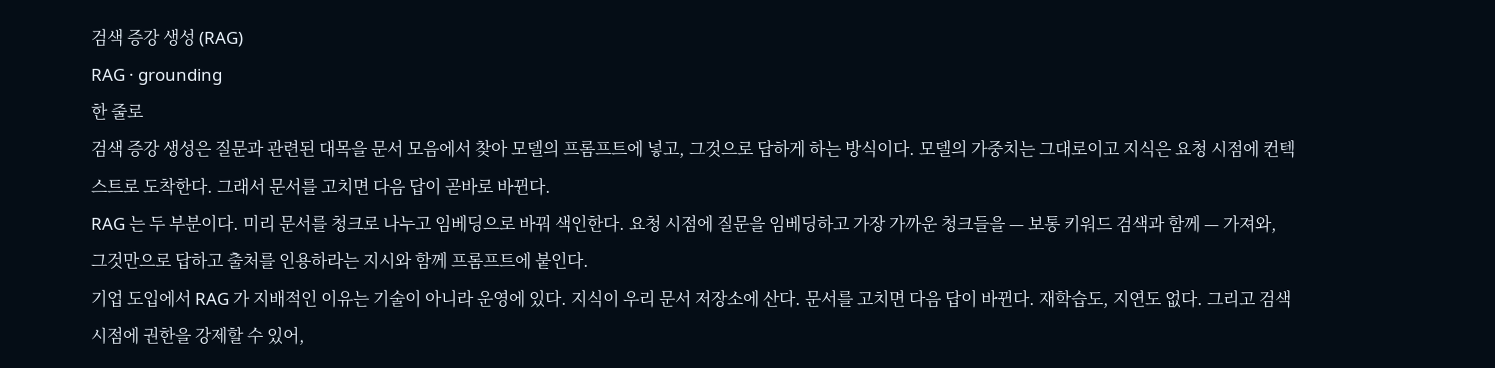검색 증강 생성 (RAG)
RAG · grounding
한 줄로
검색 증강 생성은 질문과 관련된 대목을 문서 모음에서 찾아 모델의 프롬프트에 넣고, 그것으로 답하게 하는 방식이다. 모델의 가중치는 그대로이고 지식은 요청 시점에 컨텍스트로 도착한다. 그래서 문서를 고치면 다음 답이 곧바로 바뀐다.
RAG 는 두 부분이다. 미리 문서를 청크로 나누고 임베딩으로 바꿔 색인한다. 요청 시점에 질문을 임베딩하고 가장 가까운 청크들을 — 보통 키워드 검색과 함께 — 가져와, 그것만으로 답하고 출처를 인용하라는 지시와 함께 프롬프트에 붙인다.
기업 도입에서 RAG 가 지배적인 이유는 기술이 아니라 운영에 있다. 지식이 우리 문서 저장소에 산다. 문서를 고치면 다음 답이 바뀐다. 재학습도, 지연도 없다. 그리고 검색 시점에 권한을 강제할 수 있어,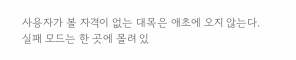사용자가 볼 자격이 없는 대목은 애초에 오지 않는다.
실패 모드는 한 곳에 몰려 있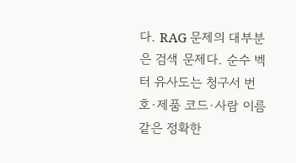다. RAG 문제의 대부분은 검색 문제다. 순수 벡터 유사도는 청구서 번호·제품 코드·사람 이름 같은 정확한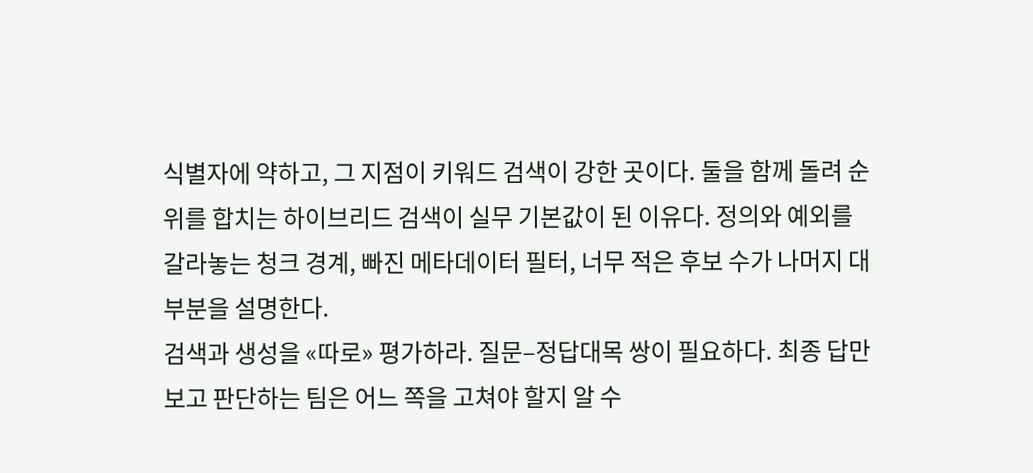식별자에 약하고, 그 지점이 키워드 검색이 강한 곳이다. 둘을 함께 돌려 순위를 합치는 하이브리드 검색이 실무 기본값이 된 이유다. 정의와 예외를 갈라놓는 청크 경계, 빠진 메타데이터 필터, 너무 적은 후보 수가 나머지 대부분을 설명한다.
검색과 생성을 «따로» 평가하라. 질문–정답대목 쌍이 필요하다. 최종 답만 보고 판단하는 팀은 어느 쪽을 고쳐야 할지 알 수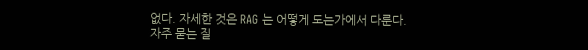없다. 자세한 것은 RAG 는 어떻게 도는가에서 다룬다.
자주 묻는 질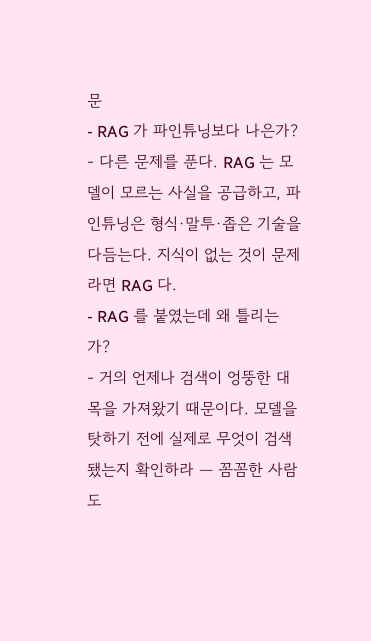문
- RAG 가 파인튜닝보다 나은가?
- 다른 문제를 푼다. RAG 는 모델이 모르는 사실을 공급하고, 파인튜닝은 형식·말투·좁은 기술을 다듬는다. 지식이 없는 것이 문제라면 RAG 다.
- RAG 를 붙였는데 왜 틀리는가?
- 거의 언제나 검색이 엉뚱한 대목을 가져왔기 때문이다. 모델을 탓하기 전에 실제로 무엇이 검색됐는지 확인하라 — 꼼꼼한 사람도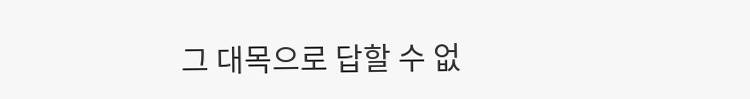그 대목으로 답할 수 없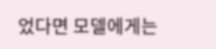었다면 모델에게는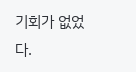기회가 없었다.